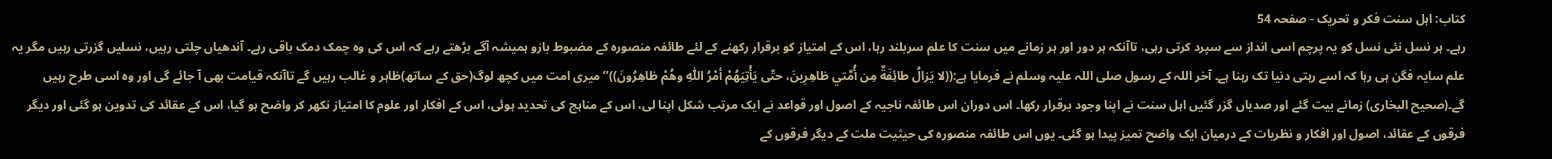کتاب: اہل سنت فکر و تحریک - صفحہ 54
رہے۔ ہر نسل نئی نسل کو یہ پرچم اسی انداز سے سپرد کرتی رہی، تاآنکہ ہر دور اور ہر زمانے میں سنت کا علم سربلند رہا، اس کے امتیاز کو برقرار رکھنے کے لئے طائفہ منصورہ کے مضبوط بازو ہمیشہ آگے بڑھتے رہے کہ اس کی وہ چمک دمک باقی رہے۔ آندھیاں چلتی رہیں، نسلیں گزرتی رہیں مگر یہ علم سایہ فگن ہی رہا کہ اسے رہتی دنیا تک رہنا ہے۔ آخر اللہ کے رسول صلی اللہ علیہ وسلم نے فرمایا ہے:((لا يَزالُ طائِفَةٌ مِن أُمَّتي ظاهِرِينَ، حتّى يَأْتِيَهُمْ أمْرُ اللّٰهِ وهُمْ ظاهِرُونَ))’’میری امت میں کچھ لوگ(حق کے ساتھ)ظاہر و غالب رہیں گے تاآنکہ قیامت بھی آ جائے گی اور وہ اسی طرح رہیں گے۔(صحیح البخاری) زمانے بیت گئے اور صدیاں گزر گئیں اہل سنت نے اپنا وجود برقرار رکھا۔ اس دوران اس طائفہ ناجیہ کے اصول اور قواعد نے ایک مرتب شکل اپنا لی، اس کے مناہج کی تحدید ہوئی، اس کے افکار اور علوم کا امتیاز نکھر کر واضح ہو گیا، اس کے عقائد کی تدوین ہو گئی اور دیگر فرقوں کے عقائد، اصول اور افکار و نظریات کے درمیان ایک واضح تمیز پیدا ہو گئی۔ یوں اس طائفہ منصورہ کی حیثیت ملت کے دیگر فرقوں کے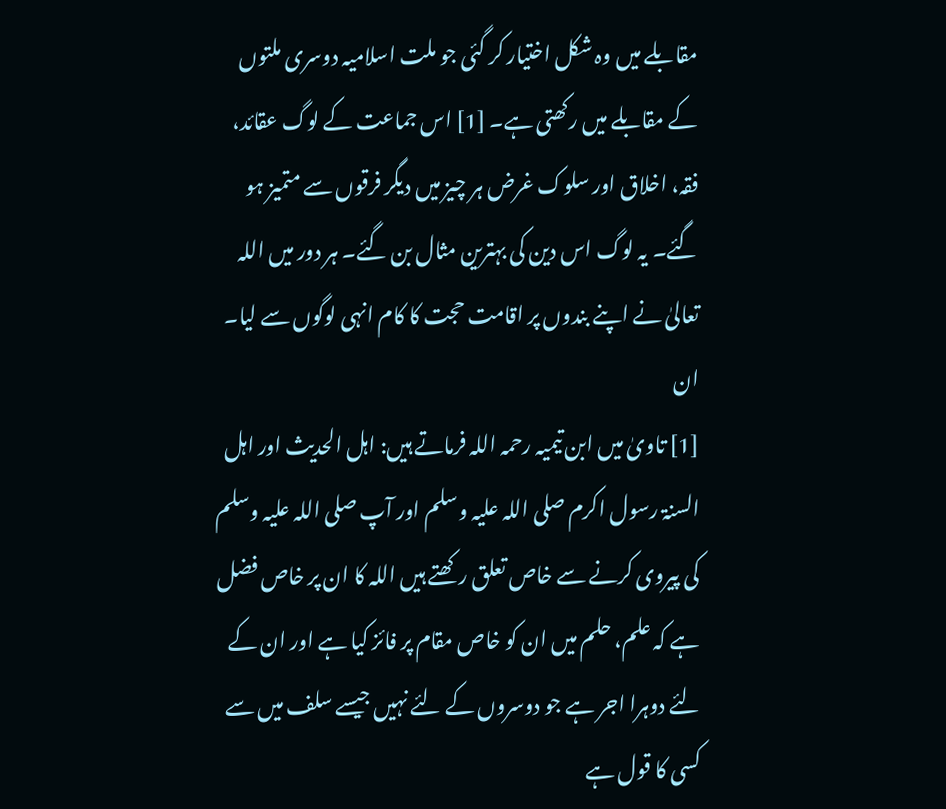مقابلے میں وہ شکل اختیار کر گئی جو ملت اسلامیہ دوسری ملتوں کے مقابلے میں رکھتی ہے۔ [1] اس جماعت کے لوگ عقائد، فقہ، اخلاق اور سلوک غرض ہر چیز میں دیگر فرقوں سے متمیز ہو گئے۔ یہ لوگ اس دین کی بہترین مثال بن گئے۔ ہر دور میں اللہ تعالیٰ نے اپنے بندوں پر اقامت حجت کا کام انہی لوگوں سے لیا۔ ان
[1] تاویٰ میں ابن تیمیہ رحمہ اللہ فرماتے ہیں: اہل الحدیث اور اہل السنۃ رسول اکرم صلی اللہ علیہ وسلم اور آپ صلی اللہ علیہ وسلم کی پیروی کرنے سے خاص تعلق رکھتے ہیں اللہ کا ان پر خاص فضل ہے کہ علم، حلم میں ان کو خاص مقام پر فائز کیا ہے اور ان کے لئے دوہرا اجر ہے جو دوسروں کے لئے نہیں جیسے سلف میں سے کسی کا قول ہے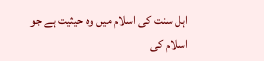اہل سنت کی اسلام میں وہ حیثیت ہے جو اسلام کی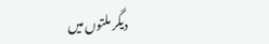دیگر ملتوں میں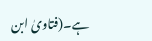ہے۔(فتاویٰ ابن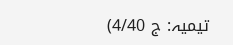تیمیہ: ج 4/40)